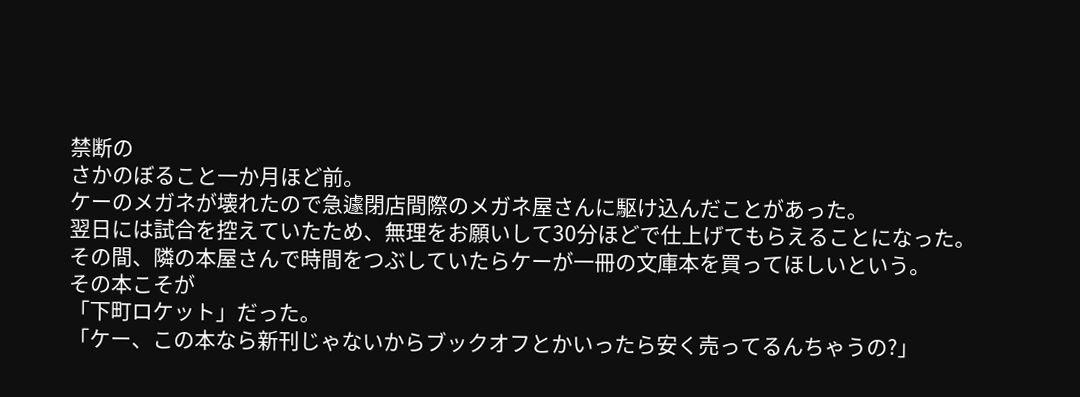禁断の
さかのぼること一か月ほど前。
ケーのメガネが壊れたので急遽閉店間際のメガネ屋さんに駆け込んだことがあった。
翌日には試合を控えていたため、無理をお願いして30分ほどで仕上げてもらえることになった。
その間、隣の本屋さんで時間をつぶしていたらケーが一冊の文庫本を買ってほしいという。
その本こそが
「下町ロケット」だった。
「ケー、この本なら新刊じゃないからブックオフとかいったら安く売ってるんちゃうの?」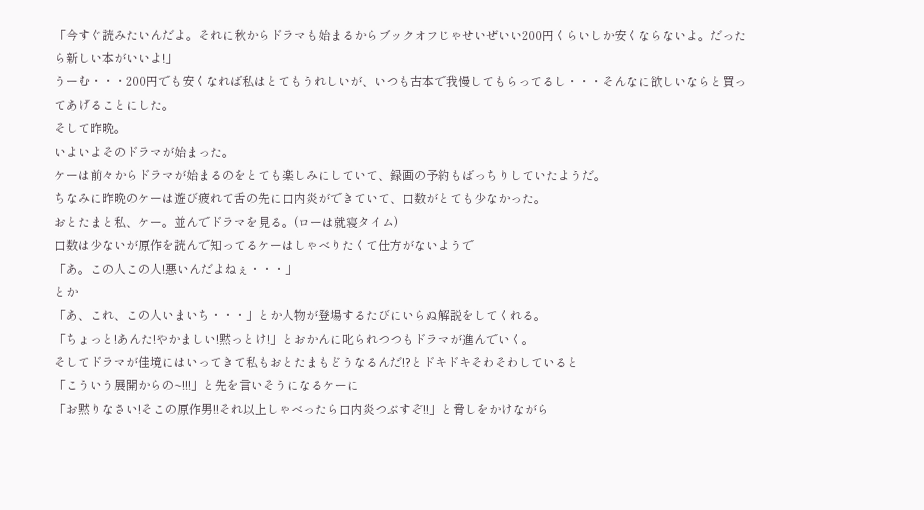「今すぐ読みたいんだよ。それに秋からドラマも始まるからブックオフじゃせいぜいい200円くらいしか安くならないよ。だったら新しい本がいいよ!」
うーむ・・・200円でも安くなれば私はとてもうれしいが、いつも古本で我慢してもらってるし・・・そんなに欲しいならと買ってあげることにした。
そして昨晩。
いよいよそのドラマが始まった。
ケーは前々からドラマが始まるのをとても楽しみにしていて、録画の予約もばっちりしていたようだ。
ちなみに昨晩のケーは遊び疲れて舌の先に口内炎ができていて、口数がとても少なかった。
おとたまと私、ケー。並んでドラマを見る。(ローは就寝タイム)
口数は少ないが原作を読んで知ってるケーはしゃべりたくて仕方がないようで
「あ。この人この人!悪いんだよねぇ・・・」
とか
「あ、これ、この人いまいち・・・」とか人物が登場するたびにいらぬ解説をしてくれる。
「ちょっと!あんた!やかましい!黙っとけ!」とおかんに叱られつつもドラマが進んでいく。
そしてドラマが佳境にはいってきて私もおとたまもどうなるんだ!?とドキドキそわそわしていると
「こういう展開からの~!!!」と先を言いそうになるケーに
「お黙りなさい!そこの原作男!!それ以上しゃべったら口内炎つぶすぞ!!」と脅しをかけながら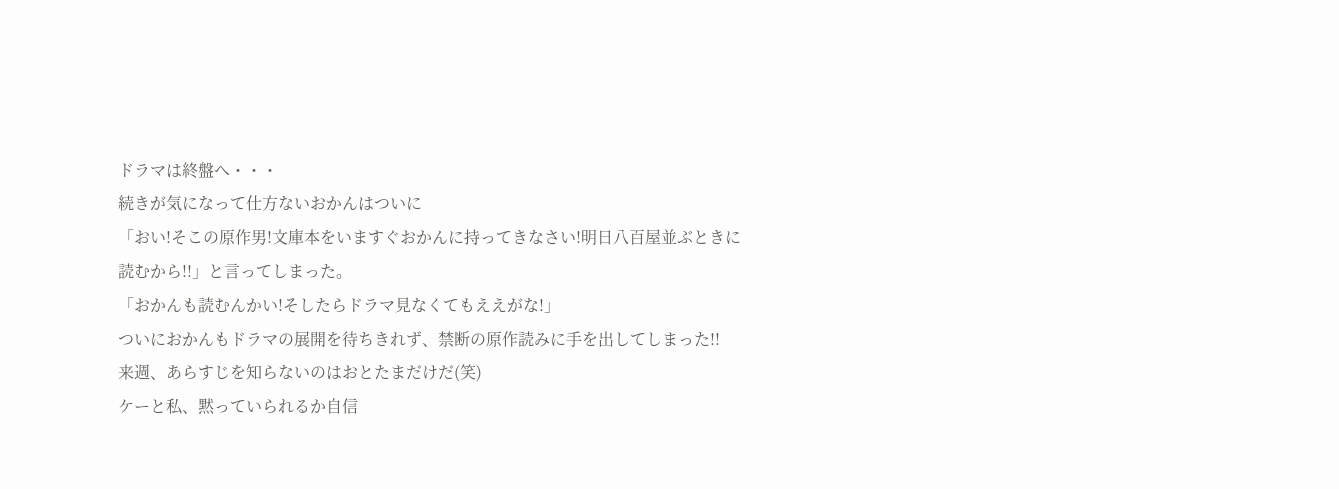ドラマは終盤へ・・・
続きが気になって仕方ないおかんはついに
「おい!そこの原作男!文庫本をいますぐおかんに持ってきなさい!明日八百屋並ぶときに読むから!!」と言ってしまった。
「おかんも読むんかい!そしたらドラマ見なくてもええがな!」
ついにおかんもドラマの展開を待ちきれず、禁断の原作読みに手を出してしまった!!
来週、あらすじを知らないのはおとたまだけだ(笑)
ケーと私、黙っていられるか自信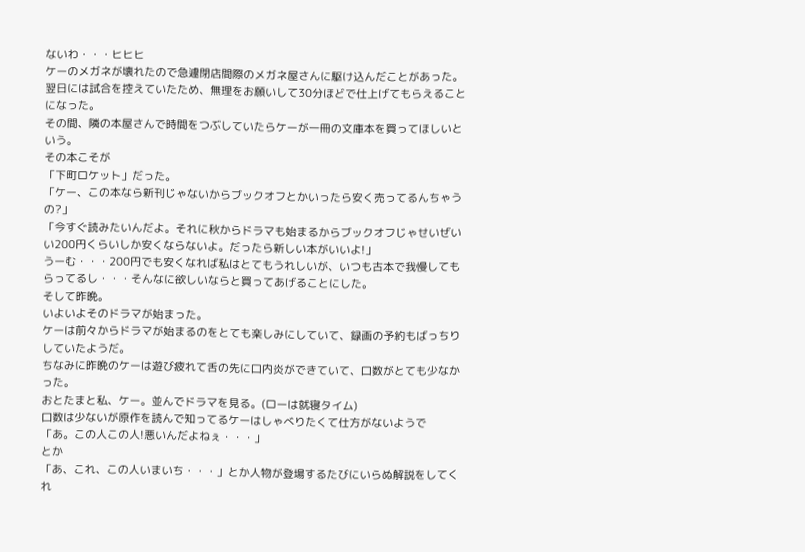ないわ・・・ヒヒヒ
ケーのメガネが壊れたので急遽閉店間際のメガネ屋さんに駆け込んだことがあった。
翌日には試合を控えていたため、無理をお願いして30分ほどで仕上げてもらえることになった。
その間、隣の本屋さんで時間をつぶしていたらケーが一冊の文庫本を買ってほしいという。
その本こそが
「下町ロケット」だった。
「ケー、この本なら新刊じゃないからブックオフとかいったら安く売ってるんちゃうの?」
「今すぐ読みたいんだよ。それに秋からドラマも始まるからブックオフじゃせいぜいい200円くらいしか安くならないよ。だったら新しい本がいいよ!」
うーむ・・・200円でも安くなれば私はとてもうれしいが、いつも古本で我慢してもらってるし・・・そんなに欲しいならと買ってあげることにした。
そして昨晩。
いよいよそのドラマが始まった。
ケーは前々からドラマが始まるのをとても楽しみにしていて、録画の予約もばっちりしていたようだ。
ちなみに昨晩のケーは遊び疲れて舌の先に口内炎ができていて、口数がとても少なかった。
おとたまと私、ケー。並んでドラマを見る。(ローは就寝タイム)
口数は少ないが原作を読んで知ってるケーはしゃべりたくて仕方がないようで
「あ。この人この人!悪いんだよねぇ・・・」
とか
「あ、これ、この人いまいち・・・」とか人物が登場するたびにいらぬ解説をしてくれ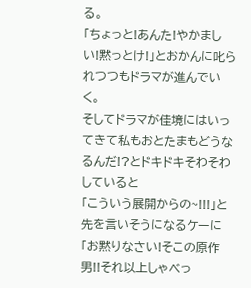る。
「ちょっと!あんた!やかましい!黙っとけ!」とおかんに叱られつつもドラマが進んでいく。
そしてドラマが佳境にはいってきて私もおとたまもどうなるんだ!?とドキドキそわそわしていると
「こういう展開からの~!!!」と先を言いそうになるケーに
「お黙りなさい!そこの原作男!!それ以上しゃべっ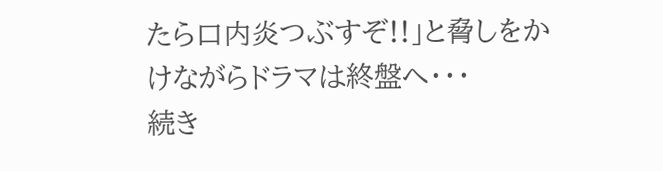たら口内炎つぶすぞ!!」と脅しをかけながらドラマは終盤へ・・・
続き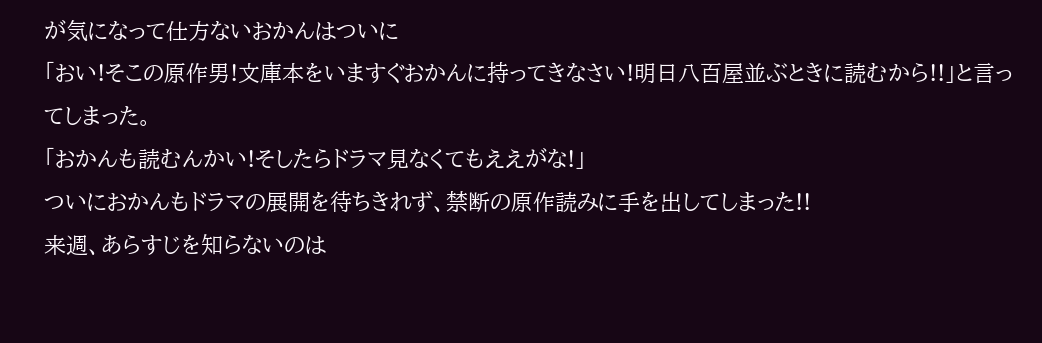が気になって仕方ないおかんはついに
「おい!そこの原作男!文庫本をいますぐおかんに持ってきなさい!明日八百屋並ぶときに読むから!!」と言ってしまった。
「おかんも読むんかい!そしたらドラマ見なくてもええがな!」
ついにおかんもドラマの展開を待ちきれず、禁断の原作読みに手を出してしまった!!
来週、あらすじを知らないのは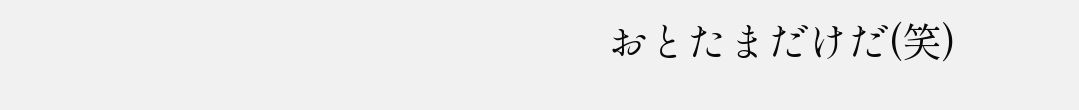おとたまだけだ(笑)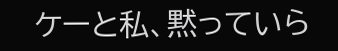ケーと私、黙っていら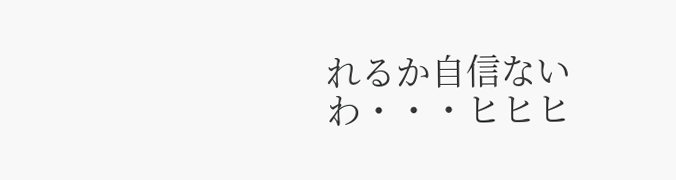れるか自信ないわ・・・ヒヒヒ